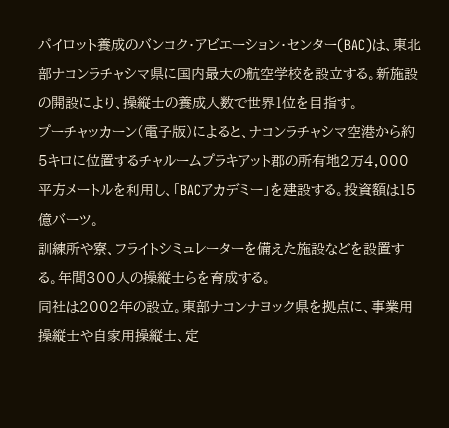パイロット養成のバンコク・アビエーション・センター(BAC)は、東北部ナコンラチャシマ県に国内最大の航空学校を設立する。新施設の開設により、操縦士の養成人数で世界1位を目指す。
プーチャッカーン(電子版)によると、ナコンラチャシマ空港から約5キロに位置するチャルームプラキアット郡の所有地2万4,000平方メートルを利用し、「BACアカデミー」を建設する。投資額は15億バーツ。
訓練所や寮、フライトシミュレーターを備えた施設などを設置する。年間300人の操縦士らを育成する。
同社は2002年の設立。東部ナコンナヨック県を拠点に、事業用操縦士や自家用操縦士、定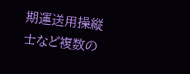期運送用操縦士など複数の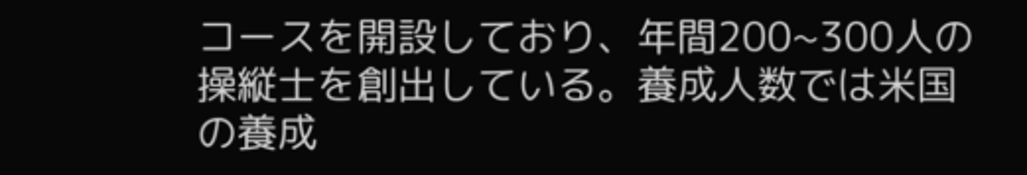コースを開設しており、年間200~300人の操縦士を創出している。養成人数では米国の養成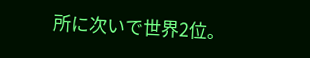所に次いで世界2位。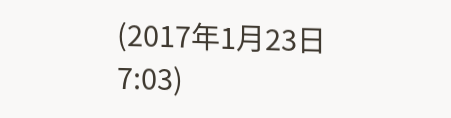(2017年1月23日 7:03)